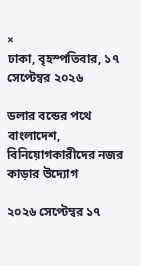×
ঢাকা, বৃহস্পতিবার, ১৭ সেপ্টেম্বর ২০২৬

ডলার বন্ডের পথে বাংলাদেশ, বিনিয়োগকারীদের নজর কাড়ার উদ্যোগ

২০২৬ সেপ্টেম্বর ১৭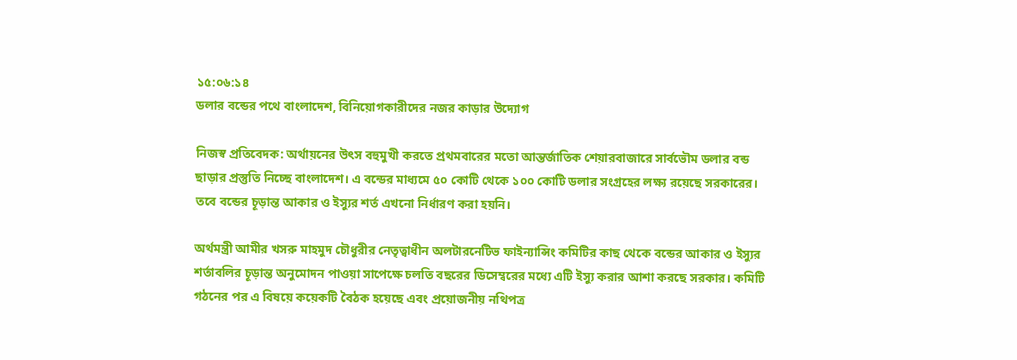১৫:০৬:১৪
ডলার বন্ডের পথে বাংলাদেশ, বিনিয়োগকারীদের নজর কাড়ার উদ্যোগ

নিজস্ব প্রতিবেদক: অর্থায়নের উৎস বহুমুখী করতে প্রথমবারের মতো আন্তর্জাতিক শেয়ারবাজারে সার্বভৌম ডলার বন্ড ছাড়ার প্রস্তুতি নিচ্ছে বাংলাদেশ। এ বন্ডের মাধ্যমে ৫০ কোটি থেকে ১০০ কোটি ডলার সংগ্রহের লক্ষ্য রয়েছে সরকারের। তবে বন্ডের চূড়ান্ত আকার ও ইস্যুর শর্ত এখনো নির্ধারণ করা হয়নি।

অর্থমন্ত্রী আমীর খসরু মাহমুদ চৌধুরীর নেতৃত্বাধীন অলটারনেটিভ ফাইন্যান্সিং কমিটির কাছ থেকে বন্ডের আকার ও ইস্যুর শর্তাবলির চূড়ান্ত অনুমোদন পাওয়া সাপেক্ষে চলতি বছরের ডিসেম্বরের মধ্যে এটি ইস্যু করার আশা করছে সরকার। কমিটি গঠনের পর এ বিষয়ে কয়েকটি বৈঠক হয়েছে এবং প্রয়োজনীয় নথিপত্র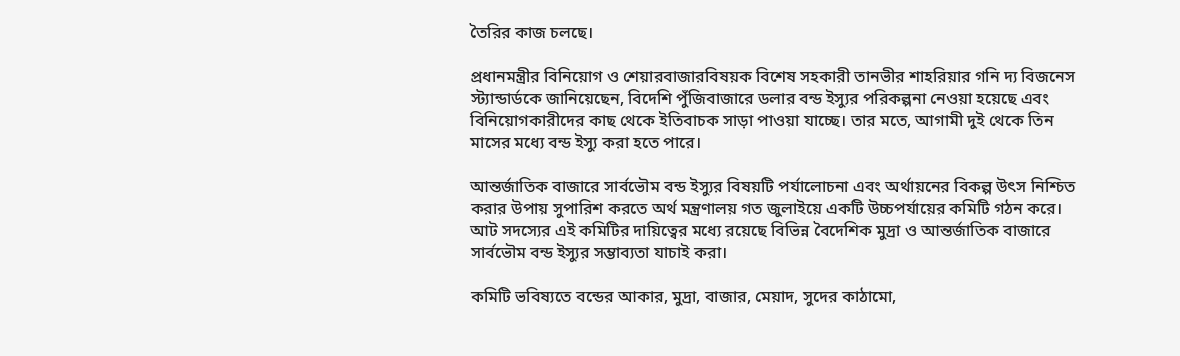তৈরির কাজ চলছে।

প্রধানমন্ত্রীর বিনিয়োগ ও শেয়ারবাজারবিষয়ক বিশেষ সহকারী তানভীর শাহরিয়ার গনি দ্য বিজনেস স্ট্যান্ডার্ডকে জানিয়েছেন, বিদেশি পুঁজিবাজারে ডলার বন্ড ইস্যুর পরিকল্পনা নেওয়া হয়েছে এবং বিনিয়োগকারীদের কাছ থেকে ইতিবাচক সাড়া পাওয়া যাচ্ছে। তার মতে, আগামী দুই থেকে তিন মাসের মধ্যে বন্ড ইস্যু করা হতে পারে।

আন্তর্জাতিক বাজারে সার্বভৌম বন্ড ইস্যুর বিষয়টি পর্যালোচনা এবং অর্থায়নের বিকল্প উৎস নিশ্চিত করার উপায় সুপারিশ করতে অর্থ মন্ত্রণালয় গত জুলাইয়ে একটি উচ্চপর্যায়ের কমিটি গঠন করে। আট সদস্যের এই কমিটির দায়িত্বের মধ্যে রয়েছে বিভিন্ন বৈদেশিক মুদ্রা ও আন্তর্জাতিক বাজারে সার্বভৌম বন্ড ইস্যুর সম্ভাব্যতা যাচাই করা।

কমিটি ভবিষ্যতে বন্ডের আকার, মুদ্রা, বাজার, মেয়াদ, সুদের কাঠামো,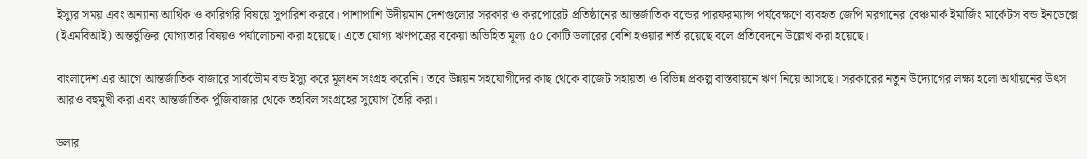ইস্যুর সময় এবং অন্যান্য আর্থিক ও কারিগরি বিষয়ে সুপারিশ করবে। পাশাপাশি উদীয়মান দেশগুলোর সরকার ও করপোরেট প্রতিষ্ঠানের আন্তর্জাতিক বন্ডের পারফরম্যান্স পর্যবেক্ষণে ব্যবহৃত জেপি মরগানের বেঞ্চমার্ক ইমার্জিং মার্কেটস বন্ড ইনডেক্সে (ইএমবিআই) অন্তর্ভুক্তির যোগ্যতার বিষয়ও পর্যালোচনা করা হয়েছে। এতে যোগ্য ঋণপত্রের বকেয়া অভিহিত মূল্য ৫০ কোটি ডলারের বেশি হওয়ার শর্ত রয়েছে বলে প্রতিবেদনে উল্লেখ করা হয়েছে।

বাংলাদেশ এর আগে আন্তর্জাতিক বাজারে সার্বভৌম বন্ড ইস্যু করে মূলধন সংগ্রহ করেনি। তবে উন্নয়ন সহযোগীদের কাছ থেকে বাজেট সহায়তা ও বিভিন্ন প্রকল্প বাস্তবায়নে ঋণ নিয়ে আসছে। সরকারের নতুন উদ্যোগের লক্ষ্য হলো অর্থায়নের উৎস আরও বহুমুখী করা এবং আন্তর্জাতিক পুঁজিবাজার থেকে তহবিল সংগ্রহের সুযোগ তৈরি করা।

ডলার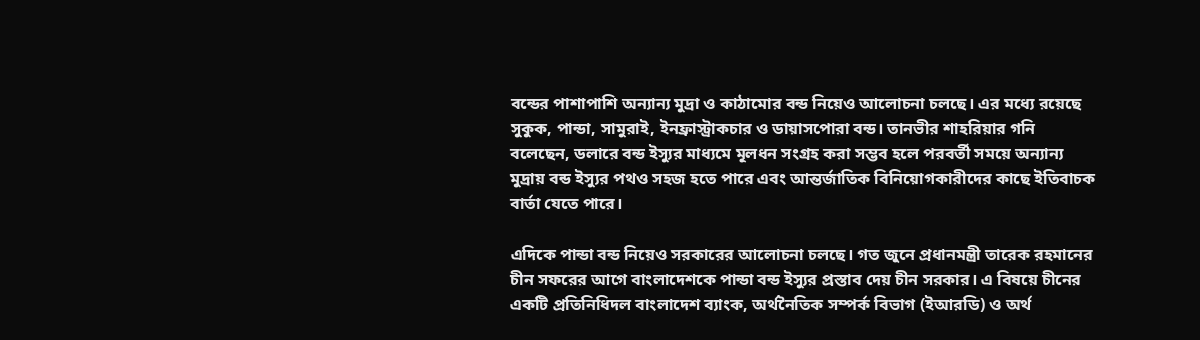বন্ডের পাশাপাশি অন্যান্য মুদ্রা ও কাঠামোর বন্ড নিয়েও আলোচনা চলছে। এর মধ্যে রয়েছে সুকুক, পান্ডা, সামুরাই, ইনফ্রাস্ট্রাকচার ও ডায়াসপোরা বন্ড। তানভীর শাহরিয়ার গনি বলেছেন, ডলারে বন্ড ইস্যুর মাধ্যমে মূলধন সংগ্রহ করা সম্ভব হলে পরবর্তী সময়ে অন্যান্য মুদ্রায় বন্ড ইস্যুর পথও সহজ হতে পারে এবং আন্তর্জাতিক বিনিয়োগকারীদের কাছে ইতিবাচক বার্তা যেতে পারে।

এদিকে পান্ডা বন্ড নিয়েও সরকারের আলোচনা চলছে। গত জুনে প্রধানমন্ত্রী তারেক রহমানের চীন সফরের আগে বাংলাদেশকে পান্ডা বন্ড ইস্যুর প্রস্তাব দেয় চীন সরকার। এ বিষয়ে চীনের একটি প্রতিনিধিদল বাংলাদেশ ব্যাংক, অর্থনৈতিক সম্পর্ক বিভাগ (ইআরডি) ও অর্থ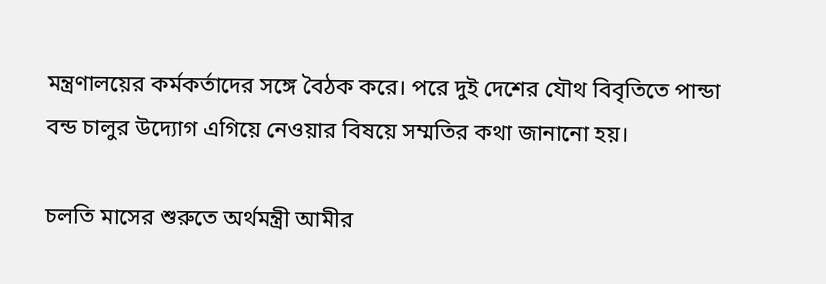মন্ত্রণালয়ের কর্মকর্তাদের সঙ্গে বৈঠক করে। পরে দুই দেশের যৌথ বিবৃতিতে পান্ডা বন্ড চালুর উদ্যোগ এগিয়ে নেওয়ার বিষয়ে সম্মতির কথা জানানো হয়।

চলতি মাসের শুরুতে অর্থমন্ত্রী আমীর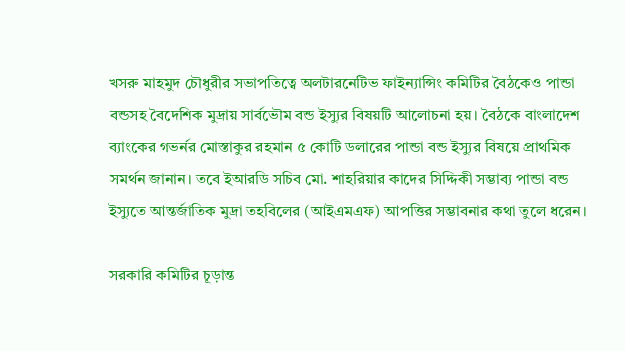খসরু মাহমুদ চৌধুরীর সভাপতিত্বে অলটারনেটিভ ফাইন্যান্সিং কমিটির বৈঠকেও পান্ডা বন্ডসহ বৈদেশিক মুদ্রায় সার্বভৌম বন্ড ইস্যুর বিষয়টি আলোচনা হয়। বৈঠকে বাংলাদেশ ব্যাংকের গভর্নর মোস্তাকুর রহমান ৫ কোটি ডলারের পান্ডা বন্ড ইস্যুর বিষয়ে প্রাথমিক সমর্থন জানান। তবে ইআরডি সচিব মো. শাহরিয়ার কাদের সিদ্দিকী সম্ভাব্য পান্ডা বন্ড ইস্যুতে আন্তর্জাতিক মুদ্রা তহবিলের (আইএমএফ) আপত্তির সম্ভাবনার কথা তুলে ধরেন।

সরকারি কমিটির চূড়ান্ত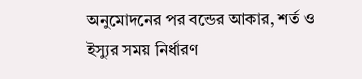অনুমোদনের পর বন্ডের আকার, শর্ত ও ইস্যুর সময় নির্ধারণ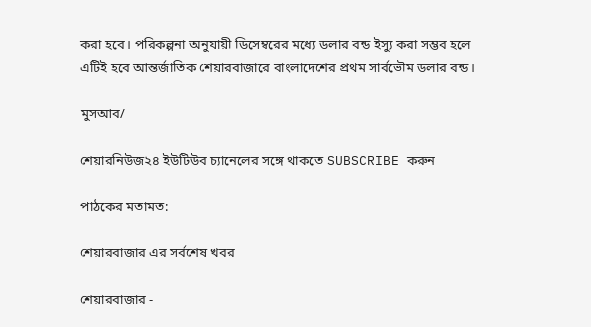করা হবে। পরিকল্পনা অনুযায়ী ডিসেম্বরের মধ্যে ডলার বন্ড ইস্যু করা সম্ভব হলে এটিই হবে আন্তর্জাতিক শেয়ারবাজারে বাংলাদেশের প্রথম সার্বভৌম ডলার বন্ড।

মুসআব/

শেয়ারনিউজ২৪ ইউটিউব চ্যানেলের সঙ্গে থাকতে SUBSCRIBE করুন

পাঠকের মতামত:

শেয়ারবাজার এর সর্বশেষ খবর

শেয়ারবাজার -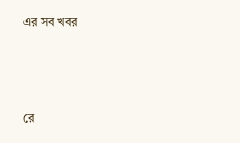এর সব খবর



রে